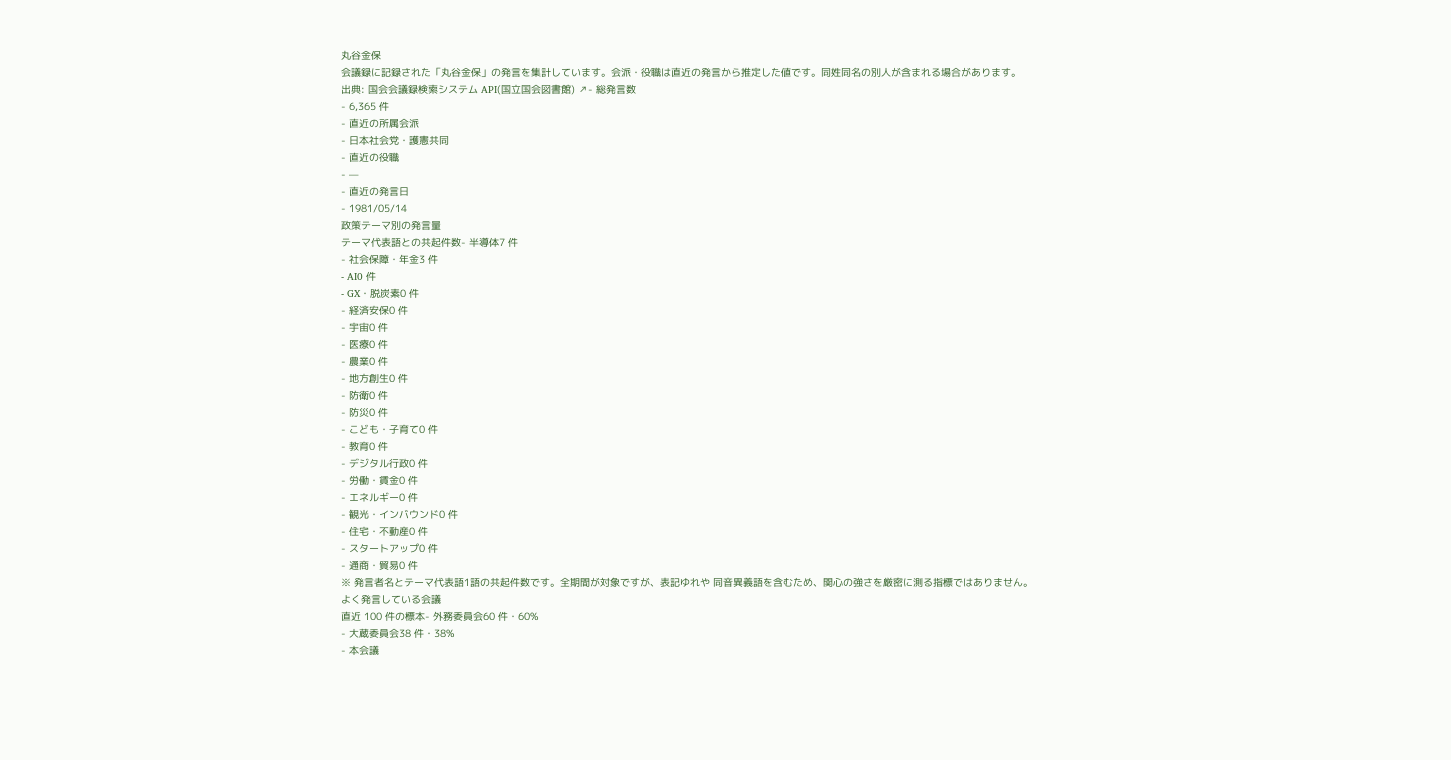丸谷金保
会議録に記録された「丸谷金保」の発言を集計しています。会派・役職は直近の発言から推定した値です。同姓同名の別人が含まれる場合があります。
出典: 国会会議録検索システム API(国立国会図書館) ↗- 総発言数
- 6,365 件
- 直近の所属会派
- 日本社会党・護憲共同
- 直近の役職
- —
- 直近の発言日
- 1981/05/14
政策テーマ別の発言量
テーマ代表語との共起件数- 半導体7 件
- 社会保障・年金3 件
- AI0 件
- GX・脱炭素0 件
- 経済安保0 件
- 宇宙0 件
- 医療0 件
- 農業0 件
- 地方創生0 件
- 防衛0 件
- 防災0 件
- こども・子育て0 件
- 教育0 件
- デジタル行政0 件
- 労働・賃金0 件
- エネルギー0 件
- 観光・インバウンド0 件
- 住宅・不動産0 件
- スタートアップ0 件
- 通商・貿易0 件
※ 発言者名とテーマ代表語1語の共起件数です。全期間が対象ですが、表記ゆれや 同音異義語を含むため、関心の強さを厳密に測る指標ではありません。
よく発言している会議
直近 100 件の標本- 外務委員会60 件・60%
- 大蔵委員会38 件・38%
- 本会議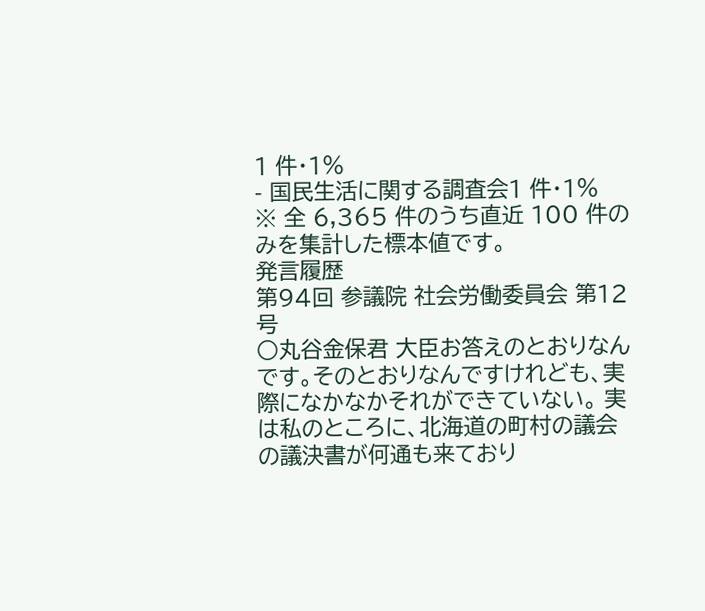1 件・1%
- 国民生活に関する調査会1 件・1%
※ 全 6,365 件のうち直近 100 件のみを集計した標本値です。
発言履歴
第94回 参議院 社会労働委員会 第12号
○丸谷金保君 大臣お答えのとおりなんです。そのとおりなんですけれども、実際になかなかそれができていない。 実は私のところに、北海道の町村の議会の議決書が何通も来ており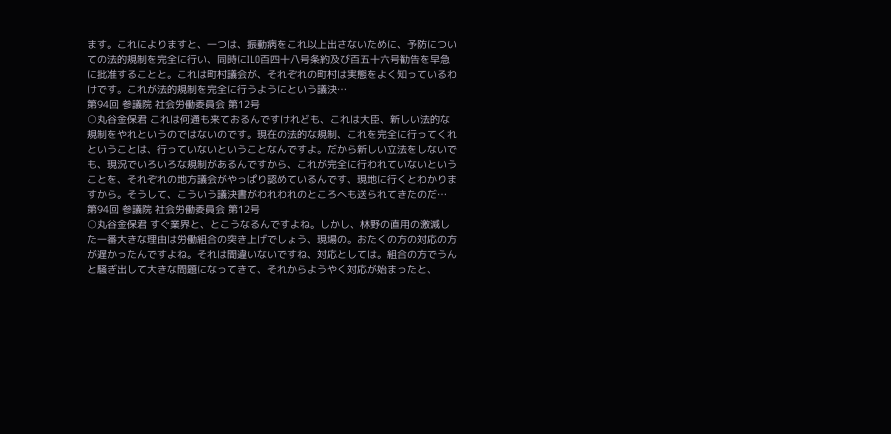ます。これによりますと、一つは、振動病をこれ以上出さないために、予防についての法的規制を完全に行い、同時にILO百四十八号条約及び百五十六号勧告を早急に批准することと。これは町村議会が、それぞれの町村は実態をよく知っているわけです。これが法的規制を完全に行うようにという議決…
第94回 参議院 社会労働委員会 第12号
○丸谷金保君 これは何通も来ておるんですけれども、これは大臣、新しい法的な規制をやれというのではないのです。現在の法的な規制、これを完全に行ってくれということは、行っていないということなんですよ。だから新しい立法をしないでも、現況でいろいろな規制があるんですから、これが完全に行われていないということを、それぞれの地方議会がやっぱり認めているんです、現地に行くとわかりますから。そうして、こういう議決書がわれわれのところへも送られてきたのだ…
第94回 参議院 社会労働委員会 第12号
○丸谷金保君 すぐ業界と、とこうなるんですよね。しかし、林野の直用の激減した一番大きな理由は労働組合の突き上げでしょう、現場の。おたくの方の対応の方が遅かったんですよね。それは間違いないですね、対応としては。組合の方でうんと騒ぎ出して大きな問題になってきて、それからようやく対応が始まったと、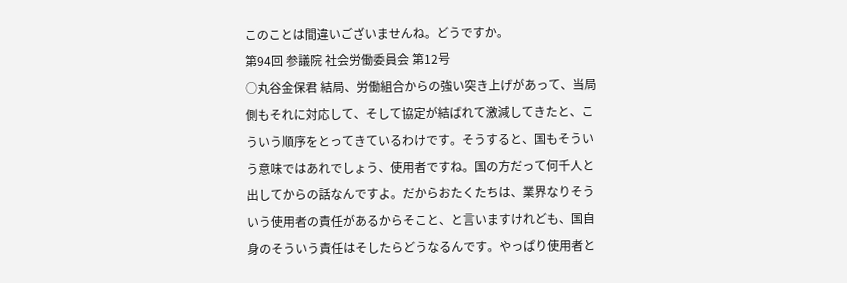このことは間違いございませんね。どうですか。
第94回 参議院 社会労働委員会 第12号
○丸谷金保君 結局、労働組合からの強い突き上げがあって、当局側もそれに対応して、そして協定が結ばれて激減してきたと、こういう順序をとってきているわけです。そうすると、国もそういう意味ではあれでしょう、使用者ですね。国の方だって何千人と出してからの話なんですよ。だからおたくたちは、業界なりそういう使用者の責任があるからそこと、と言いますけれども、国自身のそういう責任はそしたらどうなるんです。やっぱり使用者と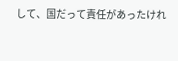して、国だって責任があったけれ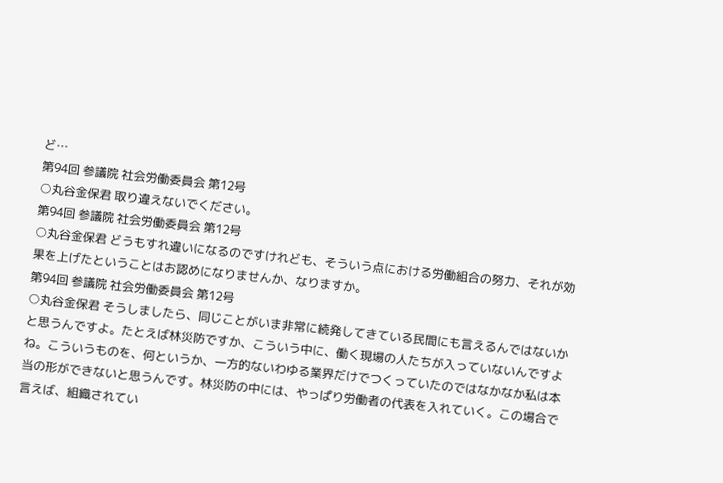ど…
第94回 参議院 社会労働委員会 第12号
○丸谷金保君 取り違えないでください。
第94回 参議院 社会労働委員会 第12号
○丸谷金保君 どうもすれ違いになるのですけれども、そういう点における労働組合の努力、それが効果を上げたということはお認めになりませんか、なりますか。
第94回 参議院 社会労働委員会 第12号
○丸谷金保君 そうしましたら、同じことがいま非常に続発してきている民間にも言えるんではないかと思うんですよ。たとえば林災防ですか、こういう中に、働く現場の人たちが入っていないんですよね。こういうものを、何というか、一方的ないわゆる業界だけでつくっていたのではなかなか私は本当の形ができないと思うんです。林災防の中には、やっぱり労働者の代表を入れていく。この場合で言えば、組織されてい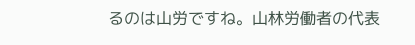るのは山労ですね。山林労働者の代表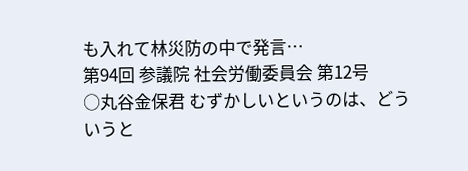も入れて林災防の中で発言…
第94回 参議院 社会労働委員会 第12号
○丸谷金保君 むずかしいというのは、どういうと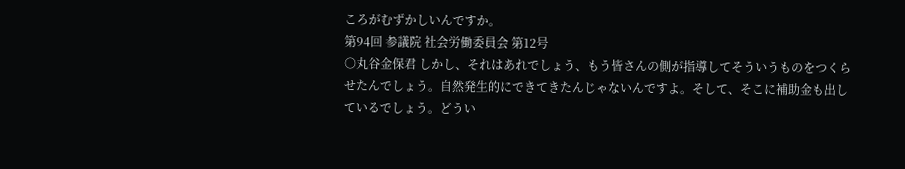ころがむずかしいんですか。
第94回 参議院 社会労働委員会 第12号
○丸谷金保君 しかし、それはあれでしょう、もう皆さんの側が指導してそういうものをつくらせたんでしょう。自然発生的にできてきたんじゃないんですよ。そして、そこに補助金も出しているでしょう。どうい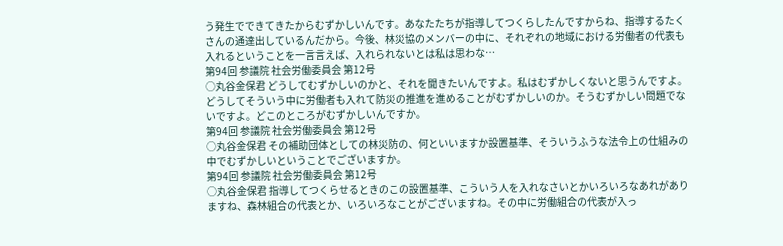う発生でできてきたからむずかしいんです。あなたたちが指導してつくらしたんですからね、指導するたくさんの通達出しているんだから。今後、林災協のメンバーの中に、それぞれの地域における労働者の代表も入れるということを一言言えば、入れられないとは私は思わな…
第94回 参議院 社会労働委員会 第12号
○丸谷金保君 どうしてむずかしいのかと、それを聞きたいんですよ。私はむずかしくないと思うんですよ。どうしてそういう中に労働者も入れて防災の推進を進めることがむずかしいのか。そうむずかしい問題でないですよ。どこのところがむずかしいんですか。
第94回 参議院 社会労働委員会 第12号
○丸谷金保君 その補助団体としての林災防の、何といいますか設置基準、そういうふうな法令上の仕組みの中でむずかしいということでございますか。
第94回 参議院 社会労働委員会 第12号
○丸谷金保君 指導してつくらせるときのこの設置基準、こういう人を入れなさいとかいろいろなあれがありますね、森林組合の代表とか、いろいろなことがございますね。その中に労働組合の代表が入っ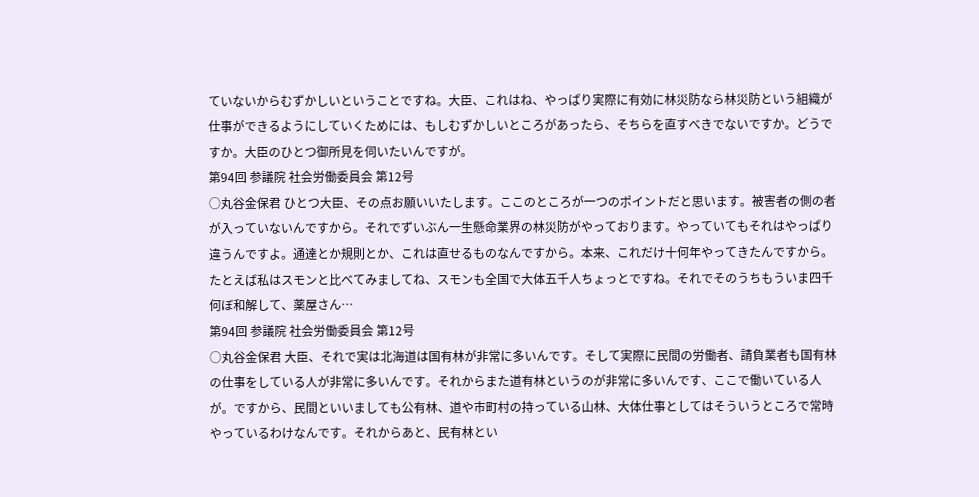ていないからむずかしいということですね。大臣、これはね、やっぱり実際に有効に林災防なら林災防という組織が仕事ができるようにしていくためには、もしむずかしいところがあったら、そちらを直すべきでないですか。どうですか。大臣のひとつ御所見を伺いたいんですが。
第94回 参議院 社会労働委員会 第12号
○丸谷金保君 ひとつ大臣、その点お願いいたします。ここのところが一つのポイントだと思います。被害者の側の者が入っていないんですから。それでずいぶん一生懸命業界の林災防がやっております。やっていてもそれはやっぱり違うんですよ。通達とか規則とか、これは直せるものなんですから。本来、これだけ十何年やってきたんですから。たとえば私はスモンと比べてみましてね、スモンも全国で大体五千人ちょっとですね。それでそのうちもういま四千何ぼ和解して、薬屋さん…
第94回 参議院 社会労働委員会 第12号
○丸谷金保君 大臣、それで実は北海道は国有林が非常に多いんです。そして実際に民間の労働者、請負業者も国有林の仕事をしている人が非常に多いんです。それからまた道有林というのが非常に多いんです、ここで働いている人が。ですから、民間といいましても公有林、道や市町村の持っている山林、大体仕事としてはそういうところで常時やっているわけなんです。それからあと、民有林とい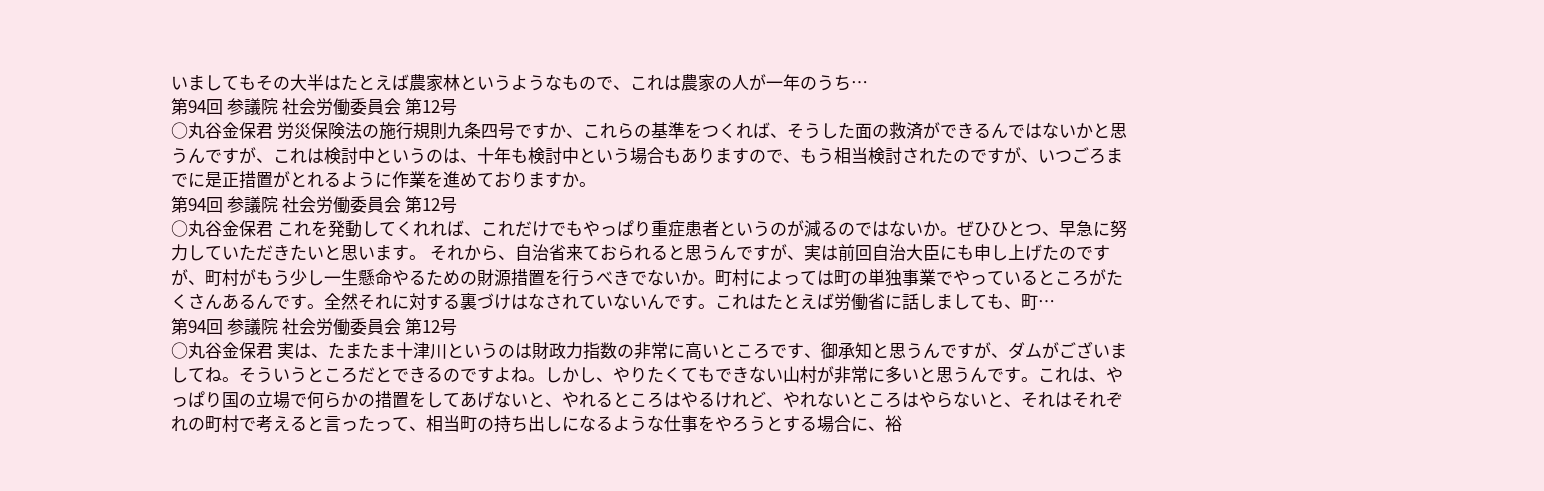いましてもその大半はたとえば農家林というようなもので、これは農家の人が一年のうち…
第94回 参議院 社会労働委員会 第12号
○丸谷金保君 労災保険法の施行規則九条四号ですか、これらの基準をつくれば、そうした面の救済ができるんではないかと思うんですが、これは検討中というのは、十年も検討中という場合もありますので、もう相当検討されたのですが、いつごろまでに是正措置がとれるように作業を進めておりますか。
第94回 参議院 社会労働委員会 第12号
○丸谷金保君 これを発動してくれれば、これだけでもやっぱり重症患者というのが減るのではないか。ぜひひとつ、早急に努力していただきたいと思います。 それから、自治省来ておられると思うんですが、実は前回自治大臣にも申し上げたのですが、町村がもう少し一生懸命やるための財源措置を行うべきでないか。町村によっては町の単独事業でやっているところがたくさんあるんです。全然それに対する裏づけはなされていないんです。これはたとえば労働省に話しましても、町…
第94回 参議院 社会労働委員会 第12号
○丸谷金保君 実は、たまたま十津川というのは財政力指数の非常に高いところです、御承知と思うんですが、ダムがございましてね。そういうところだとできるのですよね。しかし、やりたくてもできない山村が非常に多いと思うんです。これは、やっぱり国の立場で何らかの措置をしてあげないと、やれるところはやるけれど、やれないところはやらないと、それはそれぞれの町村で考えると言ったって、相当町の持ち出しになるような仕事をやろうとする場合に、裕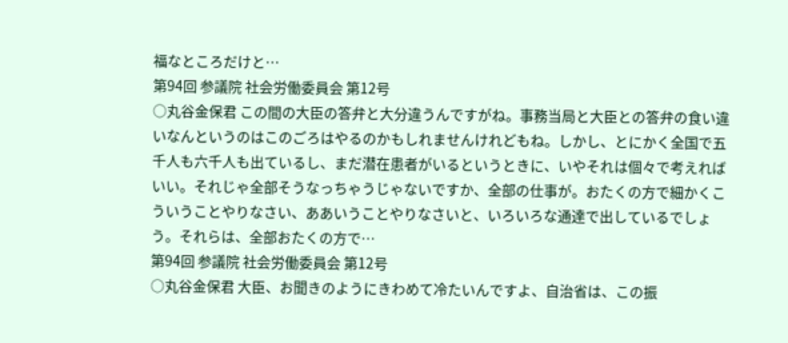福なところだけと…
第94回 参議院 社会労働委員会 第12号
○丸谷金保君 この間の大臣の答弁と大分違うんですがね。事務当局と大臣との答弁の食い違いなんというのはこのごろはやるのかもしれませんけれどもね。しかし、とにかく全国で五千人も六千人も出ているし、まだ潜在患者がいるというときに、いやそれは個々で考えればいい。それじゃ全部そうなっちゃうじゃないですか、全部の仕事が。おたくの方で細かくこういうことやりなさい、ああいうことやりなさいと、いろいろな通達で出しているでしょう。それらは、全部おたくの方で…
第94回 参議院 社会労働委員会 第12号
○丸谷金保君 大臣、お聞きのようにきわめて冷たいんですよ、自治省は、この振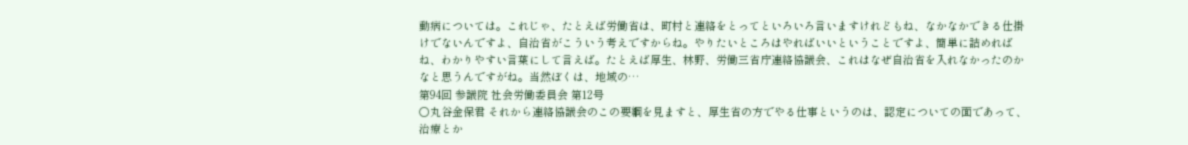動病については。これじゃ、たとえば労働省は、町村と連絡をとってといろいろ言いますけれどもね、なかなかできる仕掛けでないんですよ、自治省がこういう考えですからね。やりたいところはやればいいということですよ、簡単に詰めればね、わかりやすい言葉にして言えば。たとえば厚生、林野、労働三省庁連絡協議会、これはなぜ自治省を入れなかったのかなと思うんですがね。当然ぼくは、地域の…
第94回 参議院 社会労働委員会 第12号
○丸谷金保君 それから連絡協議会のこの要綱を見ますと、厚生省の方でやる仕事というのは、認定についての面であって、治療とか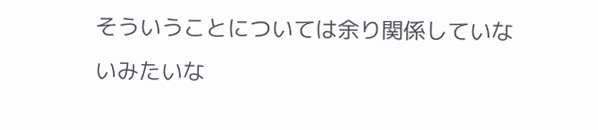そういうことについては余り関係していないみたいな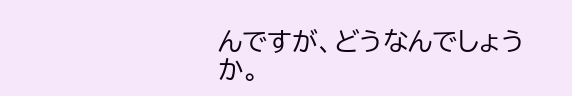んですが、どうなんでしょうか。